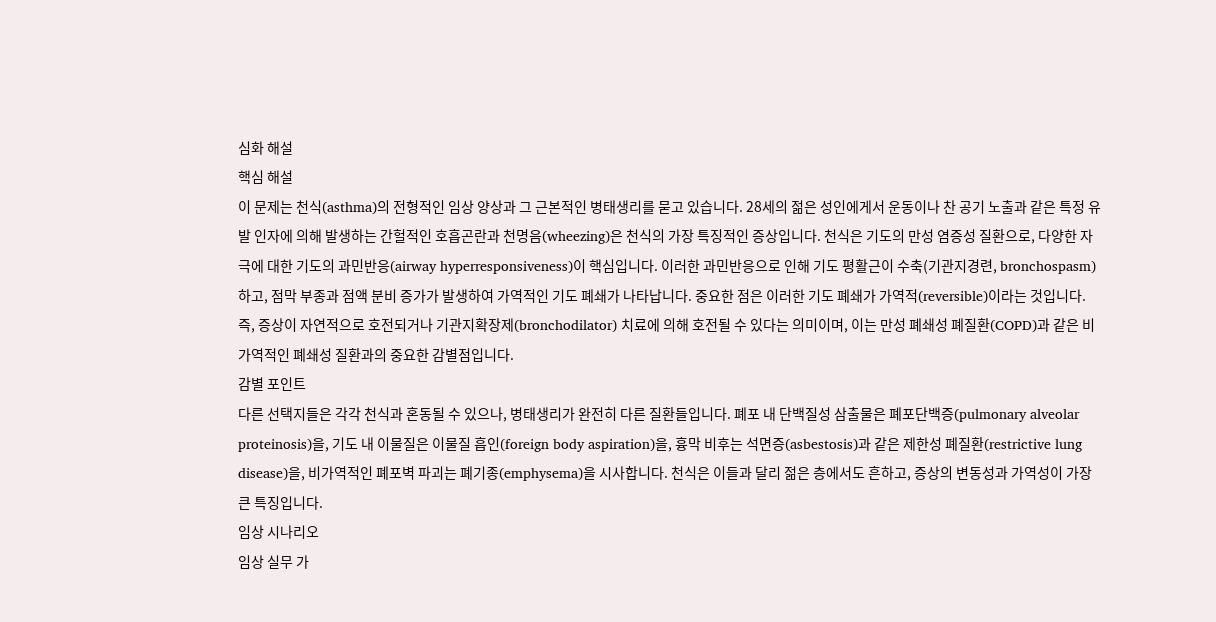심화 해설
핵심 해설
이 문제는 천식(asthma)의 전형적인 임상 양상과 그 근본적인 병태생리를 묻고 있습니다. 28세의 젊은 성인에게서 운동이나 찬 공기 노출과 같은 특정 유발 인자에 의해 발생하는 간헐적인 호흡곤란과 천명음(wheezing)은 천식의 가장 특징적인 증상입니다. 천식은 기도의 만성 염증성 질환으로, 다양한 자극에 대한 기도의 과민반응(airway hyperresponsiveness)이 핵심입니다. 이러한 과민반응으로 인해 기도 평활근이 수축(기관지경련, bronchospasm)하고, 점막 부종과 점액 분비 증가가 발생하여 가역적인 기도 폐쇄가 나타납니다. 중요한 점은 이러한 기도 폐쇄가 가역적(reversible)이라는 것입니다. 즉, 증상이 자연적으로 호전되거나 기관지확장제(bronchodilator) 치료에 의해 호전될 수 있다는 의미이며, 이는 만성 폐쇄성 폐질환(COPD)과 같은 비가역적인 폐쇄성 질환과의 중요한 감별점입니다.
감별 포인트
다른 선택지들은 각각 천식과 혼동될 수 있으나, 병태생리가 완전히 다른 질환들입니다. 폐포 내 단백질성 삼출물은 폐포단백증(pulmonary alveolar proteinosis)을, 기도 내 이물질은 이물질 흡인(foreign body aspiration)을, 흉막 비후는 석면증(asbestosis)과 같은 제한성 폐질환(restrictive lung disease)을, 비가역적인 폐포벽 파괴는 폐기종(emphysema)을 시사합니다. 천식은 이들과 달리 젊은 층에서도 흔하고, 증상의 변동성과 가역성이 가장 큰 특징입니다.
임상 시나리오
임상 실무 가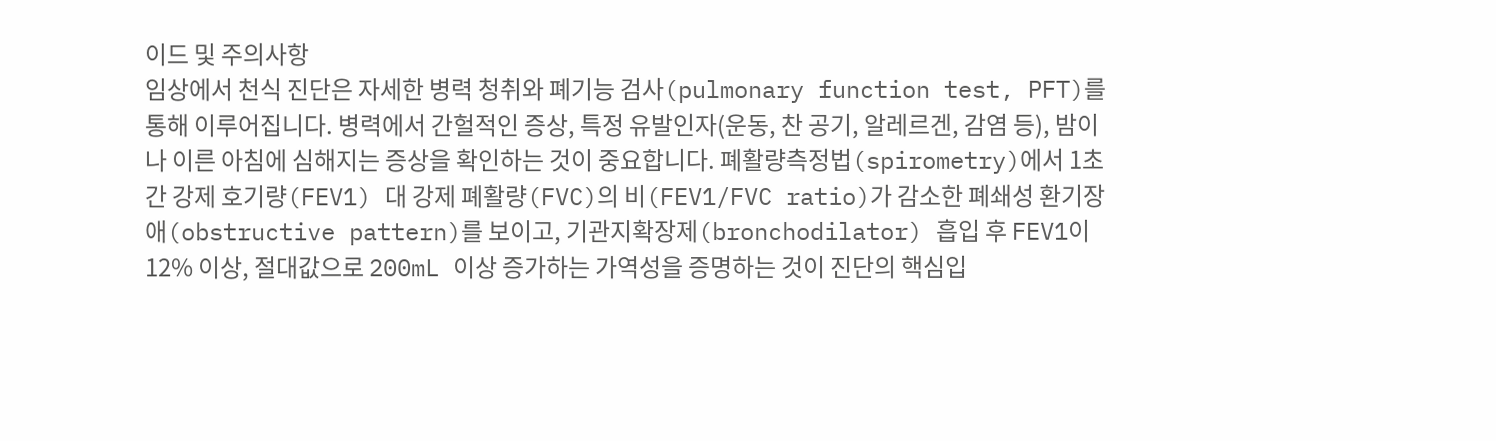이드 및 주의사항
임상에서 천식 진단은 자세한 병력 청취와 폐기능 검사(pulmonary function test, PFT)를 통해 이루어집니다. 병력에서 간헐적인 증상, 특정 유발인자(운동, 찬 공기, 알레르겐, 감염 등), 밤이나 이른 아침에 심해지는 증상을 확인하는 것이 중요합니다. 폐활량측정법(spirometry)에서 1초간 강제 호기량(FEV1) 대 강제 폐활량(FVC)의 비(FEV1/FVC ratio)가 감소한 폐쇄성 환기장애(obstructive pattern)를 보이고, 기관지확장제(bronchodilator) 흡입 후 FEV1이 12% 이상, 절대값으로 200mL 이상 증가하는 가역성을 증명하는 것이 진단의 핵심입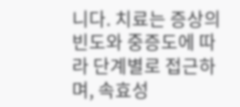니다. 치료는 증상의 빈도와 중증도에 따라 단계별로 접근하며, 속효성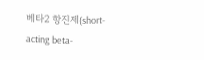베타2 항진제(short-acting beta-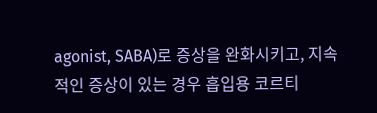agonist, SABA)로 증상을 완화시키고, 지속적인 증상이 있는 경우 흡입용 코르티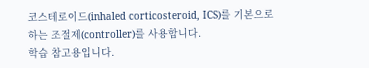코스테로이드(inhaled corticosteroid, ICS)를 기본으로 하는 조절제(controller)를 사용합니다.
학습 참고용입니다.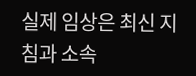실제 임상은 최신 지침과 소속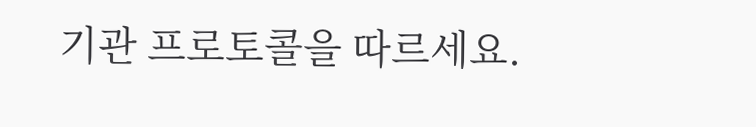기관 프로토콜을 따르세요.